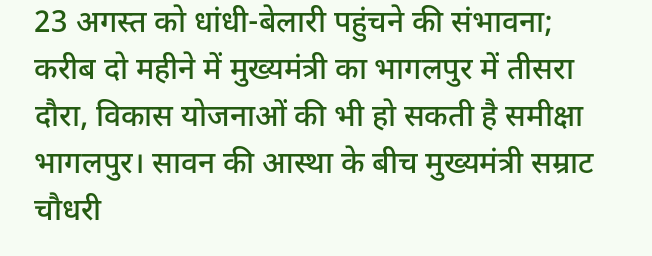23 अगस्त को धांधी-बेलारी पहुंचने की संभावना; करीब दो महीने में मुख्यमंत्री का भागलपुर में तीसरा दौरा, विकास योजनाओं की भी हो सकती है समीक्षा
भागलपुर। सावन की आस्था के बीच मुख्यमंत्री सम्राट चौधरी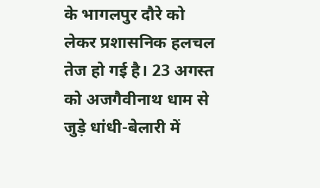के भागलपुर दौरे को लेकर प्रशासनिक हलचल तेज हो गई है। 23 अगस्त को अजगैवीनाथ धाम से जुड़े धांधी-बेलारी में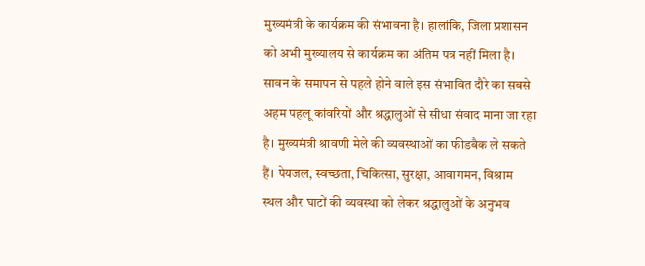मुख्यमंत्री के कार्यक्रम की संभावना है। हालांकि, जिला प्रशासन को अभी मुख्यालय से कार्यक्रम का अंतिम पत्र नहीं मिला है।
सावन के समापन से पहले होने वाले इस संभावित दौरे का सबसे अहम पहलू कांवरियों और श्रद्धालुओं से सीधा संवाद माना जा रहा है। मुख्यमंत्री श्रावणी मेले की व्यवस्थाओं का फीडबैक ले सकते हैं। पेयजल, स्वच्छता, चिकित्सा, सुरक्षा, आवागमन, विश्राम स्थल और घाटों की व्यवस्था को लेकर श्रद्धालुओं के अनुभव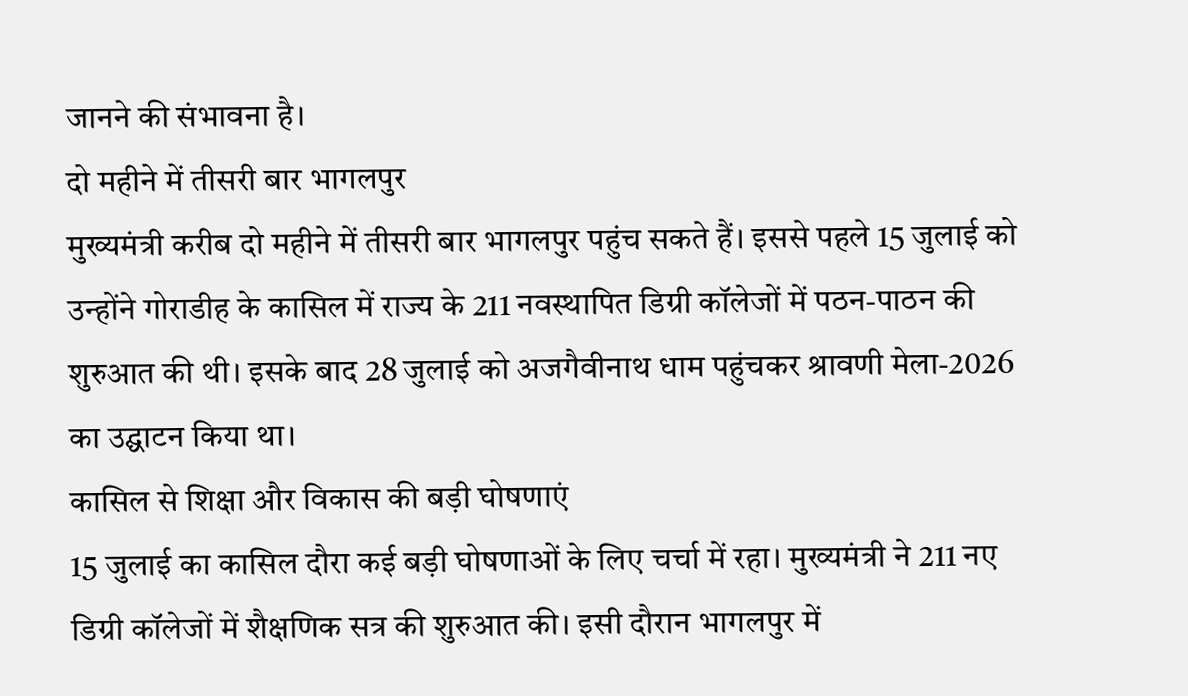जानने की संभावना है।
दो महीने में तीसरी बार भागलपुर
मुख्यमंत्री करीब दो महीने में तीसरी बार भागलपुर पहुंच सकते हैं। इससे पहले 15 जुलाई को उन्होंने गोराडीह के कासिल में राज्य के 211 नवस्थापित डिग्री कॉलेजों में पठन-पाठन की शुरुआत की थी। इसके बाद 28 जुलाई को अजगैवीनाथ धाम पहुंचकर श्रावणी मेला-2026 का उद्घाटन किया था।
कासिल से शिक्षा और विकास की बड़ी घोषणाएं
15 जुलाई का कासिल दौरा कई बड़ी घोषणाओं के लिए चर्चा में रहा। मुख्यमंत्री ने 211 नए डिग्री कॉलेजों में शैक्षणिक सत्र की शुरुआत की। इसी दौरान भागलपुर में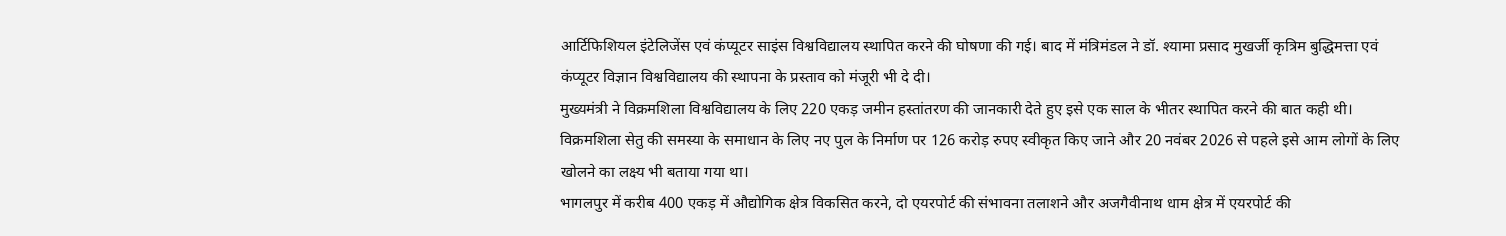आर्टिफिशियल इंटेलिजेंस एवं कंप्यूटर साइंस विश्वविद्यालय स्थापित करने की घोषणा की गई। बाद में मंत्रिमंडल ने डॉ. श्यामा प्रसाद मुखर्जी कृत्रिम बुद्धिमत्ता एवं कंप्यूटर विज्ञान विश्वविद्यालय की स्थापना के प्रस्ताव को मंजूरी भी दे दी।
मुख्यमंत्री ने विक्रमशिला विश्वविद्यालय के लिए 220 एकड़ जमीन हस्तांतरण की जानकारी देते हुए इसे एक साल के भीतर स्थापित करने की बात कही थी। विक्रमशिला सेतु की समस्या के समाधान के लिए नए पुल के निर्माण पर 126 करोड़ रुपए स्वीकृत किए जाने और 20 नवंबर 2026 से पहले इसे आम लोगों के लिए खोलने का लक्ष्य भी बताया गया था।
भागलपुर में करीब 400 एकड़ में औद्योगिक क्षेत्र विकसित करने, दो एयरपोर्ट की संभावना तलाशने और अजगैवीनाथ धाम क्षेत्र में एयरपोर्ट की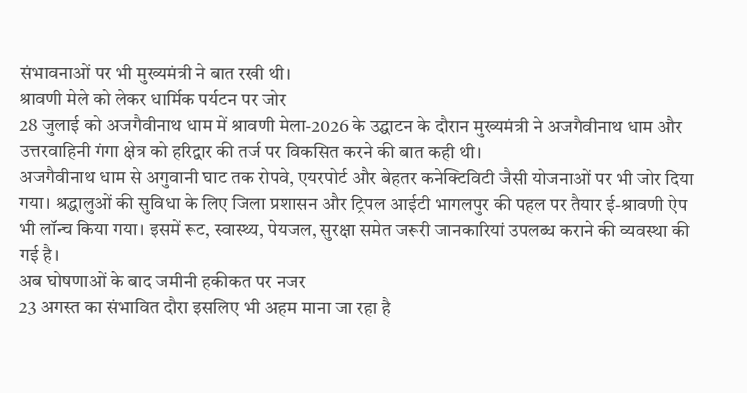संभावनाओं पर भी मुख्यमंत्री ने बात रखी थी।
श्रावणी मेले को लेकर धार्मिक पर्यटन पर जोर
28 जुलाई को अजगैवीनाथ धाम में श्रावणी मेला-2026 के उद्घाटन के दौरान मुख्यमंत्री ने अजगैवीनाथ धाम और उत्तरवाहिनी गंगा क्षेत्र को हरिद्वार की तर्ज पर विकसित करने की बात कही थी।
अजगैवीनाथ धाम से अगुवानी घाट तक रोपवे, एयरपोर्ट और बेहतर कनेक्टिविटी जैसी योजनाओं पर भी जोर दिया गया। श्रद्धालुओं की सुविधा के लिए जिला प्रशासन और ट्रिपल आईटी भागलपुर की पहल पर तैयार ई-श्रावणी ऐप भी लॉन्च किया गया। इसमें रूट, स्वास्थ्य, पेयजल, सुरक्षा समेत जरूरी जानकारियां उपलब्ध कराने की व्यवस्था की गई है।
अब घोषणाओं के बाद जमीनी हकीकत पर नजर
23 अगस्त का संभावित दौरा इसलिए भी अहम माना जा रहा है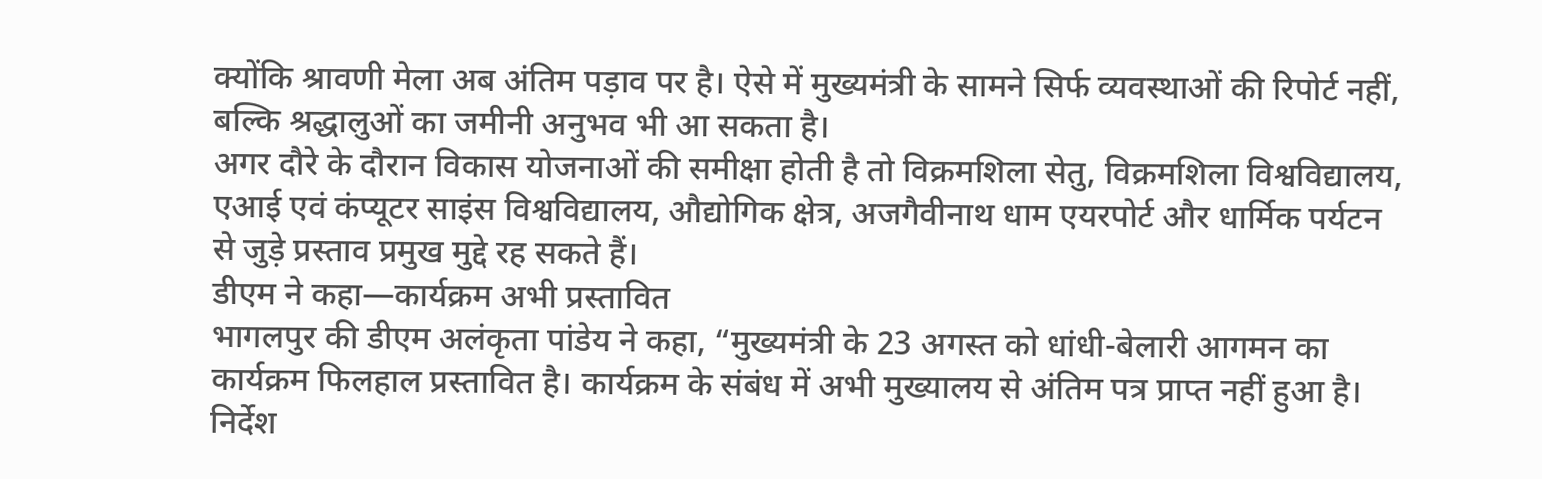क्योंकि श्रावणी मेला अब अंतिम पड़ाव पर है। ऐसे में मुख्यमंत्री के सामने सिर्फ व्यवस्थाओं की रिपोर्ट नहीं, बल्कि श्रद्धालुओं का जमीनी अनुभव भी आ सकता है।
अगर दौरे के दौरान विकास योजनाओं की समीक्षा होती है तो विक्रमशिला सेतु, विक्रमशिला विश्वविद्यालय, एआई एवं कंप्यूटर साइंस विश्वविद्यालय, औद्योगिक क्षेत्र, अजगैवीनाथ धाम एयरपोर्ट और धार्मिक पर्यटन से जुड़े प्रस्ताव प्रमुख मुद्दे रह सकते हैं।
डीएम ने कहा—कार्यक्रम अभी प्रस्तावित
भागलपुर की डीएम अलंकृता पांडेय ने कहा, “मुख्यमंत्री के 23 अगस्त को धांधी-बेलारी आगमन का कार्यक्रम फिलहाल प्रस्तावित है। कार्यक्रम के संबंध में अभी मुख्यालय से अंतिम पत्र प्राप्त नहीं हुआ है। निर्देश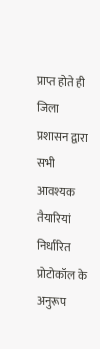प्राप्त होते ही जिला प्रशासन द्वारा सभी आवश्यक तैयारियां निर्धारित प्रोटोकॉल के अनुरूप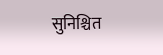सुनिश्चित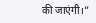की जाएंगी।”